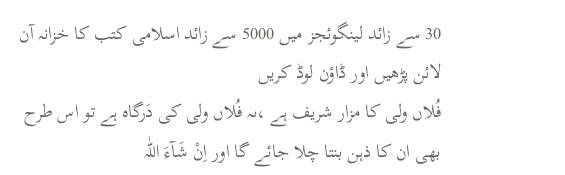30 سے زائد لینگوئجز میں 5000 سے زائد اسلامی کتب کا خزانہ آن لائن پڑھیں اور ڈاؤن لوڈ کریں
فُلاں ولى کا مزار شریف ہے ،ىہ فُلاں ولى کى دَرگاہ ہے تو اس طرح بھى ان کا ذہن بنتا چلا جائے گا اور اِنْ شَآءَ اللّٰہ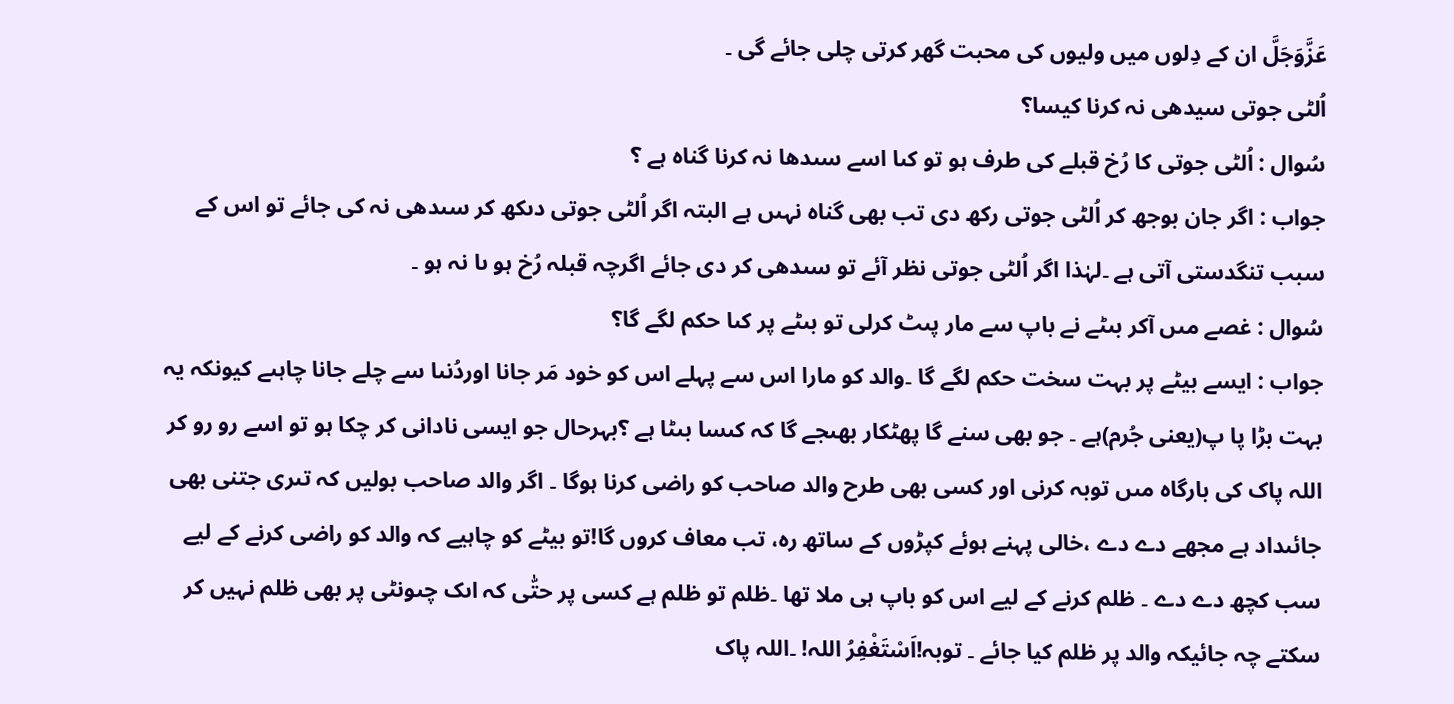عَزَّوَجَلَّ ان کے دِلوں میں ولیوں کی محبت گھر کرتی چلی جائے گی ۔
اُلٹی جوتی سیدھی نہ کرنا کیسا؟
سُوال : اُلٹى جوتى کا رُخ قبلے کى طرف ہو تو کىا اسے سىدھا نہ کرنا گناہ ہے ؟
جواب : اگر جان بوجھ کر اُلٹى جوتى رکھ دى تب بھى گناہ نہىں ہے البتہ اگر اُلٹى جوتی دىکھ کر سىدھى نہ کى جائے تو اس کے سبب تنگدستى آتى ہے ۔لہٰذا اگر اُلٹی جوتی نظر آئے تو سىدھى کر دى جائے اگرچہ قبلہ رُخ ہو ىا نہ ہو ۔
سُوال : غصے مىں آکر بىٹے نے باپ سے مار پىٹ کرلى تو بىٹے پر کىا حکم لگے گا؟
جواب : ایسے بیٹے پر بہت سخت حکم لگے گا ۔والد کو مارا اس سے پہلے اس کو خود مَر جانا اوردُنىا سے چلے جانا چاہىے کیونکہ یہ بہت بڑا پا پ(یعنی جُرم)ہے ۔ جو بھى سنے گا پھٹکار بھىجے گا کہ کىسا بىٹا ہے ؟بہرحال جو ایسی نادانی کر چکا ہو تو اسے رو رو کر اللہ پاک کى بارگاہ مىں توبہ کرنى اور کسى بھى طرح والد صاحب کو راضى کرنا ہوگا ۔ اگر والد صاحب بولیں کہ تىرى جتنى بھى جائىداد ہے مجھے دے دے ،خالى پہنے ہوئے کپڑوں کے ساتھ رہ، تب معاف کروں گا!تو بیٹے کو چاہیے کہ والد کو راضى کرنے کے لیے سب کچھ دے دے ۔ ظلم کرنے کے لیے اس کو باپ ہی ملا تھا ۔ظلم تو ظلم ہے کسى پر حتّٰی کہ اىک چىونٹى پر بھى ظلم نہیں کر سکتے چہ جائیکہ والد پر ظلم کیا جائے ۔ توبہ!اَسْتَغْفِرُ اللہ! ۔اللہ پاک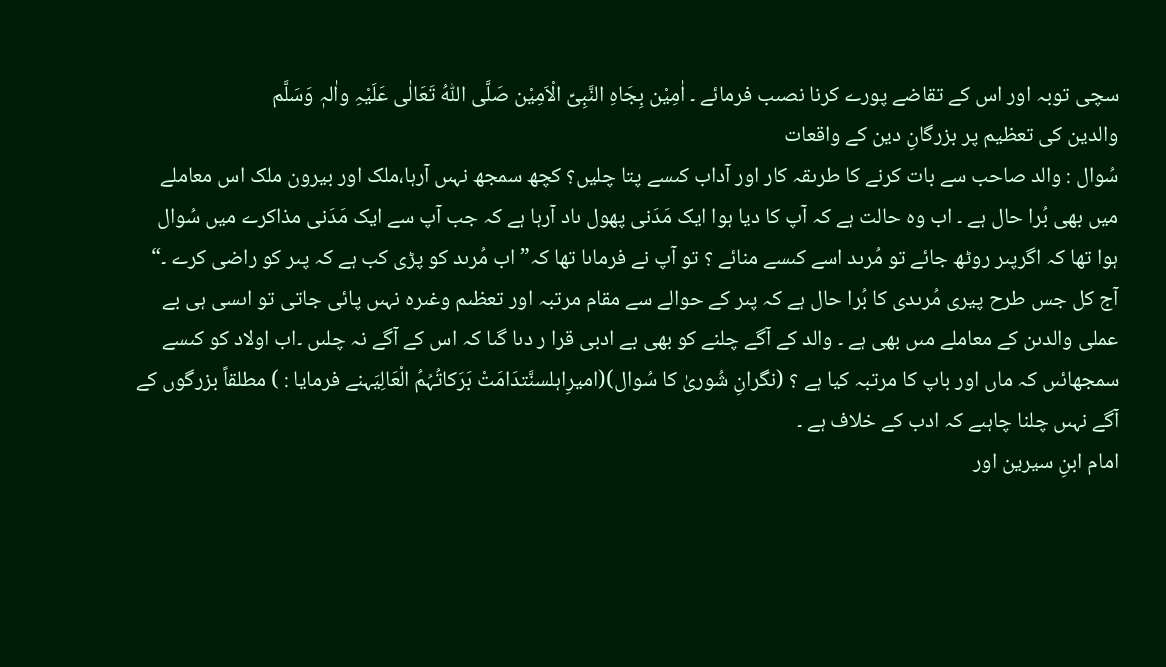سچى توبہ اور اس کے تقاضے پورے کرنا نصىب فرمائے ۔ اٰمِیْن بِجَاہِ النَّبِیِّ الْاَمِیْن صَلَّی اللّٰہُ تَعَالٰی عَلَیْہِ واٰلہٖ وَسَلَّم
والدین کی تعظیم پر بزرگانِ دین کے واقعات
سُوال : والد صاحب سے بات کرنے کا طرىقہ کار اور آداب کىسے پتا چلیں؟ کچھ سمجھ نہىں آرہا،ملک اور بیرون ملک اس معاملے میں بھى بُرا حال ہے ۔ اب وہ حالت ہے کہ آپ کا دیا ہوا ایک مَدَنى پھول ىاد آرہا ہے کہ جب آپ سے ایک مَدَنی مذاکرے میں سُوال ہوا تھا کہ اگرپىر روٹھ جائے تو مُرىد اسے کىسے منائے ؟ تو آپ نے فرماىا تھا کہ”اب مُرىد کو پڑى کب ہے کہ پىر کو راضى کرے ۔“ آج کل جس طرح پیری مُرىدى کا بُرا حال ہے کہ پىر کے حوالے سے مقام مرتبہ اور تعظىم وغىرہ نہىں پائى جاتى تو اىسی ہی بے عملى والدىن کے معاملے مىں بھى ہے ۔ والد کے آگے چلنے کو بھى بے ادبى قرا ر دىا گىا کہ اس کے آگے نہ چلىں ۔اب اولاد کو کىسے سمجھائىں کہ ماں اور باپ کا مرتبہ کیا ہے ؟ (نگرانِ شُورىٰ کا سُوال)(امیرِاہلسنَّتدَامَتْ بَرَکاتُہُمُ الْعَالِیَہنے فرمایا : ) مطلقاً بزرگوں کے آگے نہىں چلنا چاہىے کہ ادب کے خلاف ہے ۔
امام ابنِ سیرین اور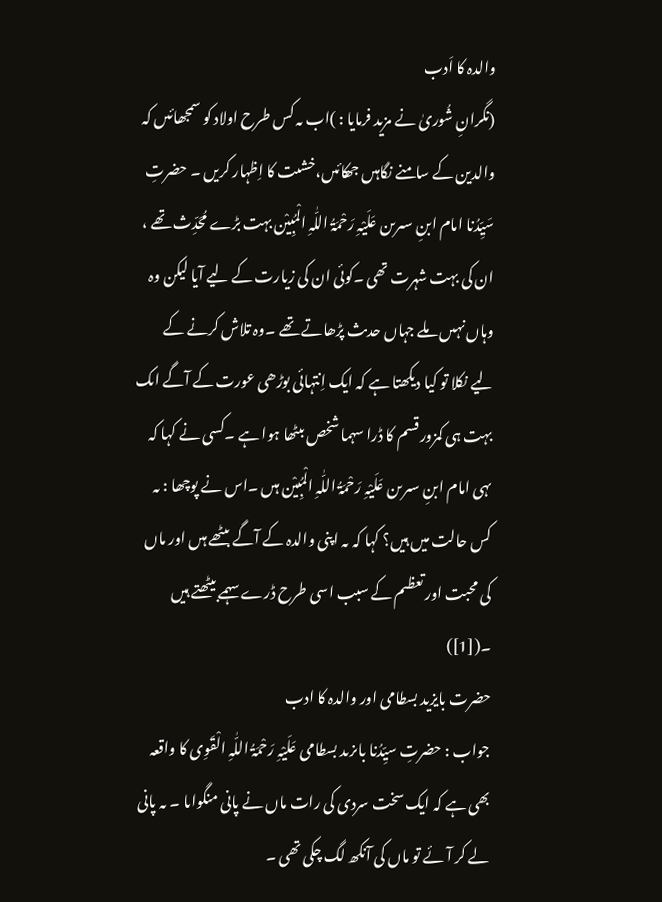والدہ کا اَدب
(نگرانِ شُورىٰ نے مزید فرمایا : )اب ىہ کس طرح اولاد کو سمجھائىں کہ والدین کے سامنے نگاہىں جھکائىں،خشىت کا اِظہار کریں ۔ حضرتِ سَیِّدُنا امام ابنِ سىرىن عَلَیْہِ رَحْمَۃُ اللّٰہِ الْمُبِیْن بہت بڑے مُحَدِّث تھے ، ان کی بہت شہرت تھی ۔کوئی ان کی زیارت کے لیے آیا لیکن وہ وہاں نہىں ملے جہاں حدىث پڑھاتے تھے ۔وہ تلاش کرنے کے لیے نکلا تو کیا دیکھتا ہے کہ ایک اِنتہائى بوڑھى عورت کے آگے اىک بہت ہى کمزور قسم کا ڈرا سہما شخص بىٹھا ہوا ہے ۔کسى نے کہا کہ ىہی امام ابنِ سىرىن عَلَیْہِ رَحْمَۃُ اللّٰہِ الْمُبِیْن ہىں ۔اس نے پوچھا : ىہ کس حالت میں ہیں؟ کہا کہ ىہ اپنى والدہ کے آگے بىٹھے ہىں اور ماں کى محبت اور تعظىم کے سبب اسی طرح ڈرے سہمے بیٹھتے ہیں ۔([1])
حضرت بایزید بسطامی اور والدہ کا ادب
جواب : حضرتِ سیِّدُنا باىزىد بسطامى عَلَیْہِ رَحْمَۃُ اللّٰہِ الْقَوِی کا واقعہ بھى ہے کہ ایک سخت سردى کى رات ماں نے پانى منگواىا ۔ ىہ پانى لے کر آئے تو ماں کى آنکھ لگ چکی تھى ۔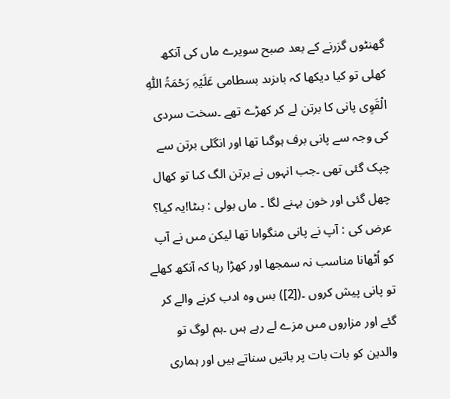گھنٹوں گزرنے کے بعد صبح سویرے ماں کى آنکھ کھلى تو کیا دیکھا کہ باىزىد بسطامى عَلَیْہِ رَحْمَۃُ اللّٰہِ الْقَوِی پانى کا برتن لے کر کھڑے تھے ۔سخت سردی کی وجہ سے پانى برف ہوگىا تھا اور انگلى برتن سے چپک گئى تھى ۔جب انہوں نے برتن الگ کىا تو کھال چھل گئى اور خون بہنے لگا ۔ ماں بولى : بىٹا!یہ کیا؟ عرض کی : آپ نے پانى منگواىا تھا لیکن مىں نے آپ کو اُٹھانا مناسب نہ سمجھا اور کھڑا رہا کہ آنکھ کھلے تو پانی پیش کروں ۔([2]) بس وہ ادب کرنے والے کر گئے اور مزاروں مىں مزے لے رہے ہىں ۔ہم لوگ تو والدین کو بات بات پر باتیں سناتے ہیں اور ہمارى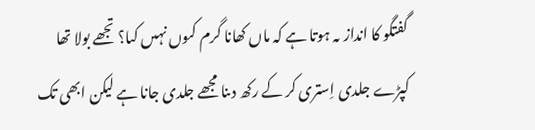گفتگو کا انداز ىہ ہوتا ہے کہ ماں کھانا گرم کىوں نہىں کىا؟ تجھے بولا تھا کپڑے جلدى اِسترى کر کے رکھ دىنا مجھے جلدى جانا ہے لیکن ابھی تک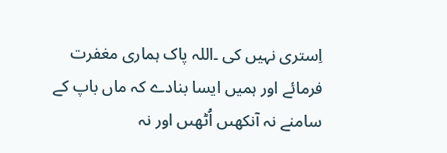اِستری نہیں کی ۔اللہ پاک ہماری مغفرت فرمائے اور ہمیں ایسا بنادے کہ ماں باپ کے سامنے نہ آنکھىں اُٹھىں اور نہ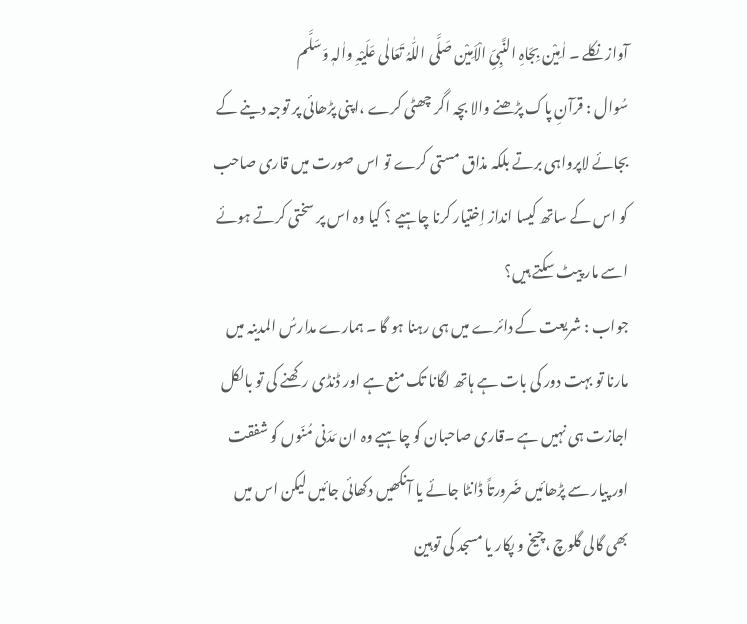آواز نکلے ۔ اٰمِیْن بِجَاہِ النَّبِیِّ الْاَمِیْن صَلَّی اللّٰہُ تَعَالٰی عَلَیْہِ واٰلہٖ وَسَلَّم
سُوال : قرآنِ پاک پڑھنے والا بچہ اگر چھٹی کرے ،اپنی پڑھائی پر توجہ دینے کے بجائے لاپرواہی برتے بلکہ مذاق مستی کرے تو اس صورت میں قاری صاحب کو اس کے ساتھ کیسا انداز اِختیار کرنا چاہیے ؟ کیا وہ اس پر سختی کرتے ہوئے اسے مار پیٹ سکتے ہیں؟
جواب : شریعت کے دائرے میں ہی رہنا ہو گا ۔ ہمارے مدارسُ المدینہ میں مارنا تو بہت دور کی بات ہے ہاتھ لگانا تک منع ہے اور ڈنڈی رکھنے کی تو بالکل اجازت ہی نہیں ہے ۔قاری صاحبان کو چاہیے وہ ان مَدَنی مُنّوں کو شفقت اور پیار سے پڑھائیں ضَرورتاً ڈانٹا جائے یا آنکھیں دکھائی جائیں لیکن اس میں بھی گالی گلوچ ،چیخ و پکار یا مسجد کی توہین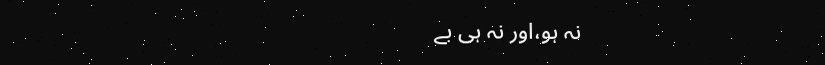نہ ہو،اور نہ ہی بے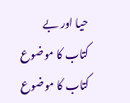حیا اور بے
کتاب کا موضوع
کتاب کا موضوع